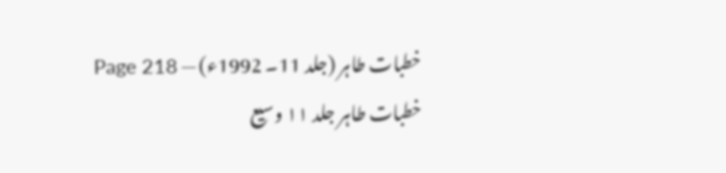خطبات طاہر (جلد 11۔ 1992ء) — Page 218
خطبات طاہر جلد ۱۱ وسیع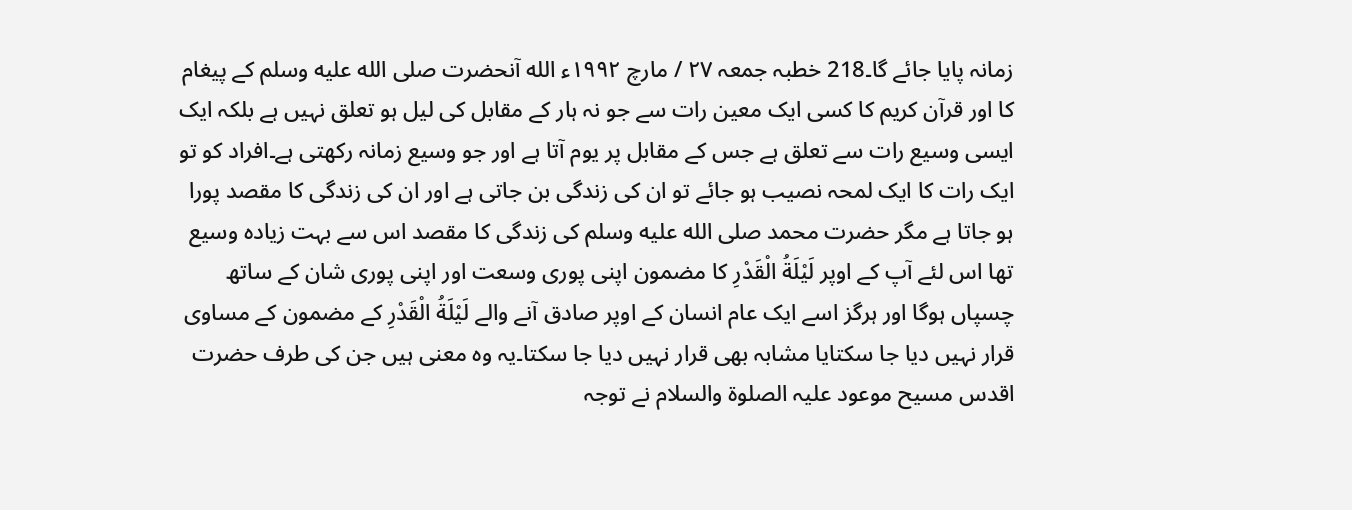زمانہ پایا جائے گا۔218 خطبہ جمعہ ۲۷ / مارچ ۱۹۹۲ء الله آنحضرت صلى الله عليه وسلم کے پیغام کا اور قرآن کریم کا کسی ایک معین رات سے جو نہ ہار کے مقابل کی لیل ہو تعلق نہیں ہے بلکہ ایک ایسی وسیع رات سے تعلق ہے جس کے مقابل پر یوم آتا ہے اور جو وسیع زمانہ رکھتی ہے۔افراد کو تو ایک رات کا ایک لمحہ نصیب ہو جائے تو ان کی زندگی بن جاتی ہے اور ان کی زندگی کا مقصد پورا ہو جاتا ہے مگر حضرت محمد صلى الله عليه وسلم کی زندگی کا مقصد اس سے بہت زیادہ وسیع تھا اس لئے آپ کے اوپر لَيْلَةُ الْقَدْرِ کا مضمون اپنی پوری وسعت اور اپنی پوری شان کے ساتھ چسپاں ہوگا اور ہرگز اسے ایک عام انسان کے اوپر صادق آنے والے لَيْلَةُ الْقَدْرِ کے مضمون کے مساوی قرار نہیں دیا جا سکتایا مشابہ بھی قرار نہیں دیا جا سکتا۔یہ وہ معنی ہیں جن کی طرف حضرت اقدس مسیح موعود علیہ الصلوۃ والسلام نے توجہ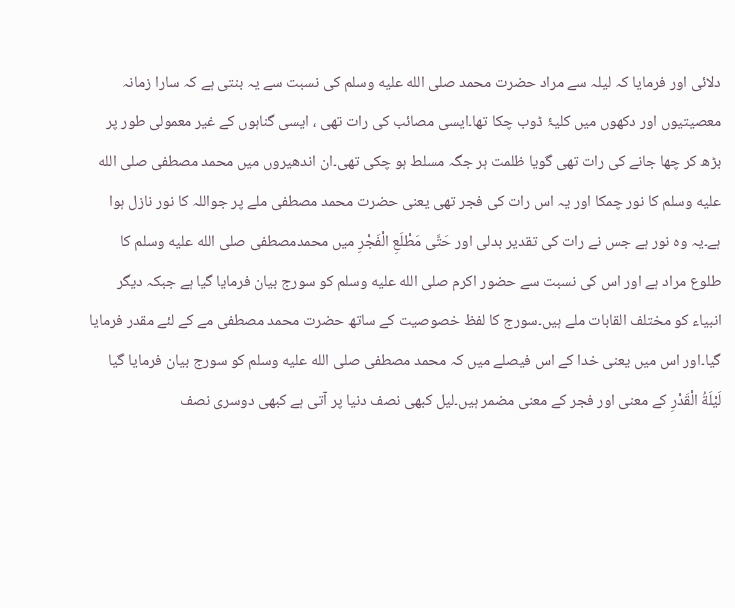دلائی اور فرمایا کہ لیلہ سے مراد حضرت محمد صلى الله عليه وسلم کی نسبت سے یہ بنتی ہے کہ سارا زمانہ معصیتیوں اور دکھوں میں کلیۂ ڈوب چکا تھا۔ایسی مصائب کی رات تھی ، ایسی گناہوں کے غیر معمولی طور پر بڑھ کر چھا جانے کی رات تھی گویا ظلمت ہر جگہ مسلط ہو چکی تھی۔ان اندھیروں میں محمد مصطفی صلى الله عليه وسلم کا نور چمکا اور یہ اس رات کی فجر تھی یعنی حضرت محمد مصطفی ملے پر جواللہ کا نور نازل ہوا ہے۔یہ وہ نور ہے جس نے رات کی تقدیر بدلی اور حَتَّى مَطْلَعِ الْفَجْرِ میں محمدمصطفی صلى الله عليه وسلم کا طلوع مراد ہے اور اس کی نسبت سے حضور اکرم صلى الله عليه وسلم کو سورج بیان فرمایا گیا ہے جبکہ دیگر انبیاء کو مختلف القابات ملے ہیں۔سورج کا لفظ خصوصیت کے ساتھ حضرت محمد مصطفی مے کے لئے مقدر فرمایا گیا۔اور اس میں یعنی خدا کے اس فیصلے میں کہ محمد مصطفی صلى الله عليه وسلم کو سورج بیان فرمایا گیا لَيْلَةُ الْقَدْرِ کے معنی اور فجر کے معنی مضمر ہیں۔لیل کبھی نصف دنیا پر آتی ہے کبھی دوسری نصف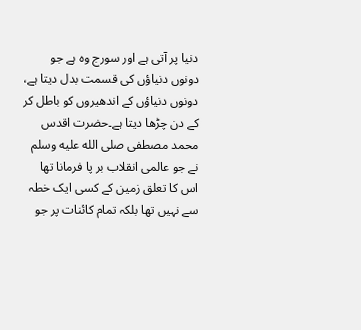دنیا پر آتی ہے اور سورج وہ ہے جو دونوں دنیاؤں کی قسمت بدل دیتا ہے، دونوں دنیاؤں کے اندھیروں کو باطل کر کے دن چڑھا دیتا ہے۔حضرت اقدس محمد مصطفی صلى الله عليه وسلم نے جو عالمی انقلاب بر پا فرمانا تھا اس کا تعلق زمین کے کسی ایک خطہ سے نہیں تھا بلکہ تمام کائنات پر جو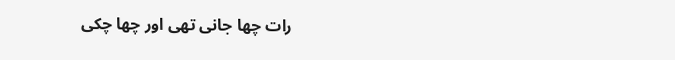رات چھا جانی تھی اور چھا چکی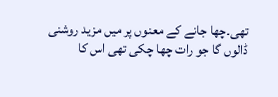تھی۔چھا جانے کے معنوں پر میں مزید روشنی ڈالوں گا جو رات چھا چکی تھی اس کا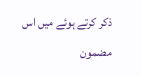ذکر کرتے ہوئے میں اس مضمون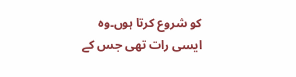کو شروع کرتا ہوں۔وہ ایسی رات تھی جس کے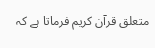متعلق قرآن کریم فرماتا ہے کہ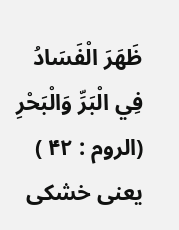ظَهَرَ الْفَسَادُ فِي الْبَرِّ وَالْبَحْرِ (الروم : ۴۲ ) یعنی خشکی